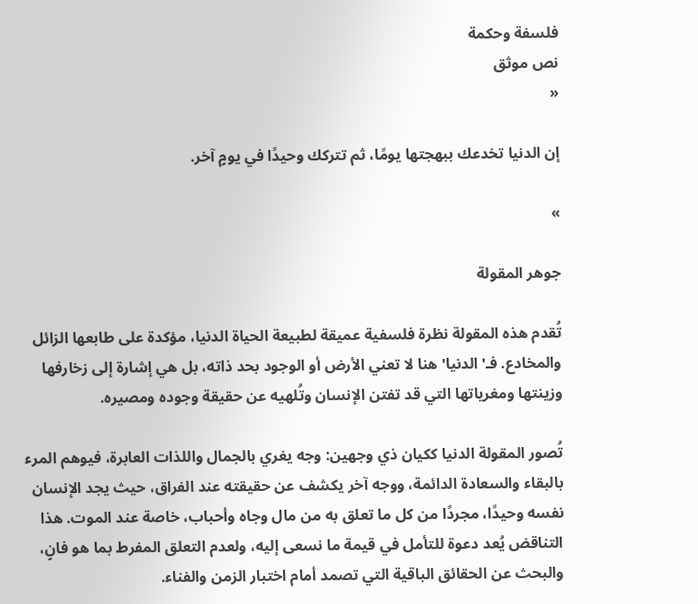فلسفة وحكمة
نص موثق
«

إن الدنيا تخدعك ببهجتها يومًا، ثم تتركك وحيدًا في يومٍ آخر.

»

جوهر المقولة

تُقدم هذه المقولة نظرة فلسفية عميقة لطبيعة الحياة الدنيا، مؤكدة على طابعها الزائل والمخادع. فـ'الدنيا' هنا لا تعني الأرض أو الوجود بحد ذاته، بل هي إشارة إلى زخارفها وزينتها ومغرياتها التي قد تفتن الإنسان وتُلهيه عن حقيقة وجوده ومصيره.

تُصور المقولة الدنيا ككيان ذي وجهين: وجه يغري بالجمال واللذات العابرة، فيوهم المرء بالبقاء والسعادة الدائمة، ووجه آخر يكشف عن حقيقته عند الفراق، حيث يجد الإنسان نفسه وحيدًا، مجردًا من كل ما تعلق به من مال وجاه وأحباب، خاصة عند الموت. هذا التناقض يُعد دعوة للتأمل في قيمة ما نسعى إليه، ولعدم التعلق المفرط بما هو فانٍ، والبحث عن الحقائق الباقية التي تصمد أمام اختبار الزمن والفناء.